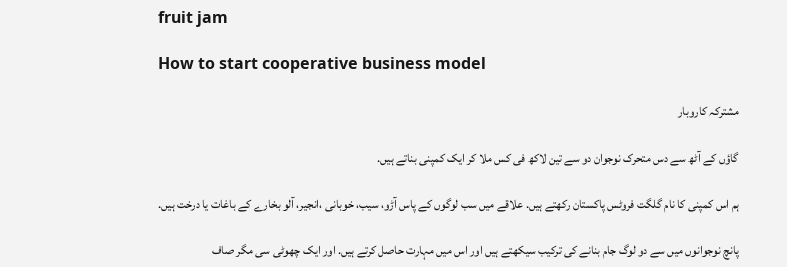fruit jam

How to start cooperative business model

مشترکہ کاروبار

گاؤں کے آٹھ سے دس متحرک نوجوان دو سے تین لاکھ فی کس ملا کر ایک کمپنی بناتے ہیں.

ہم اس کمپنی کا نام گلگت فروٹس پاکستان رکھتے ہیں. علاقے میں سب لوگوں کے پاس آڑو، سیب، خوبانی ،انجیر، آلو بخارے کے باغات یا درخت ہیں.

پانچ نوجوانوں میں سے دو لوگ جام بنانے کی ترکیب سیکھتے ہیں اور اس میں مہارت حاصل کرتے ہیں. اور ایک چھوٹی سی مگر صاف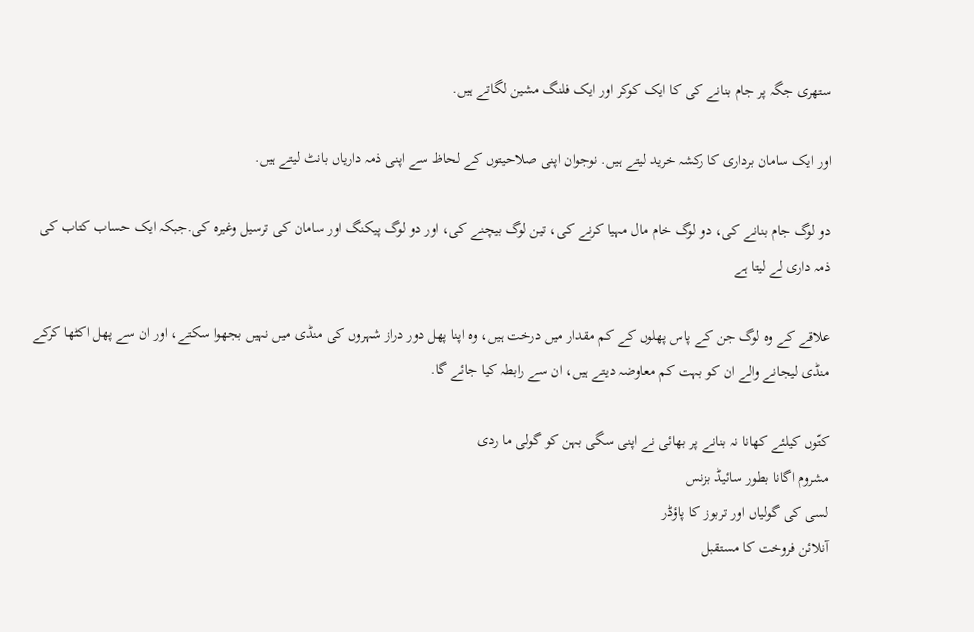ستھری جگہ پر جام بنانے کی کا ایک کوکر اور ایک فلنگ مشین لگاتے ہیں.

اور ایک سامان برداری کا رکشہ خرید لیتے ہیں. نوجوان اپنی صلاحیتوں کے لحاظ سے اپنی ذمہ داریاں بانٹ لیتے ہیں.

دو لوگ جام بنانے کی، دو لوگ خام مال مہیا کرنے کی، تین لوگ بیچنے کی، اور دو لوگ پیکنگ اور سامان کی ترسیل وغیرہ کی.جبکہ ایک حساب کتاب کی ذمہ داری لے لیتا ہے

علاقے کے وہ لوگ جن کے پاس پھلوں کے کم مقدار میں درخت ہیں، وہ اپنا پھل دور دراز شہروں کی منڈی میں نہیں بجھوا سکتے، اور ان سے پھل اکٹھا کرکے منڈی لیجانے والے ان کو بہت کم معاوضہ دیتے ہیں، ان سے رابطہ کیا جائے گا.

کتّوں کیلئے کھانا نہ بنانے پر بھائی نے اپنی سگی بہن کو گولی ما ردی
مشروم اگانا بطور سائیڈ بزنس
لسی کی گولیاں اور تربوز کا پاؤڈر
آنلائن فروخت کا مستقبل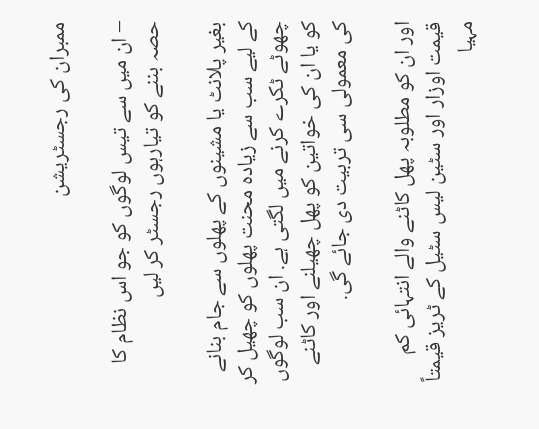ممبران کی رجسٹریشن

– ان میں سے تیس لوگوں کو جو اس نظام کا حصہ بننے کو تیارہوں رجسٹر کر لیں

بغیر پلانٹ یا مشینوں کے پھلوں سے جام بنانے کے لیے سب سے زیادہ محنت پھلوں کو چھیل کر چھوٹے ٹکرے کرنے میں لگتی ہے. ان سب لوگوں کو یا ان کی خواتین کو پھل چھیلنے اور کاٹنے کی معمولی سی تربیت دی جائے گی.

اور ان کو مطلوبہ پھل کاٹنے والے انتہائی کم قیمت اوزار اور سٹین لیس سٹیل کے ٹریز قیمتاً مہیا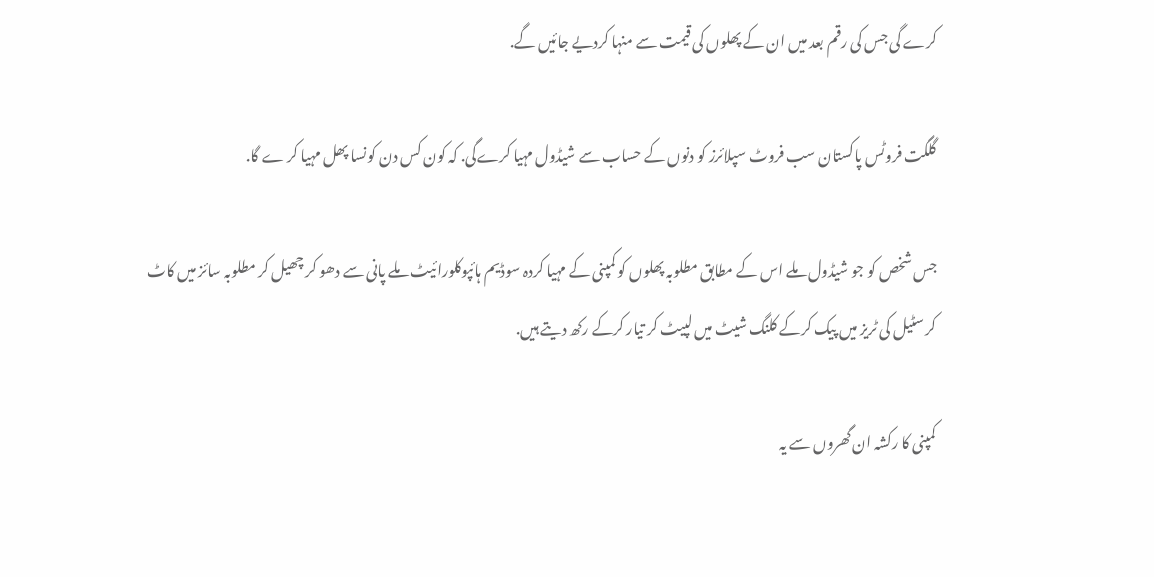کرے گی جس کی رقم بعد میں ان کے پھلوں کی قیمت سے منہا کردیے جائیں گے.

گلگت فروٹس پاکستان سب فروٹ سپلائرز کو دنوں کے حساب سے شیڈول مہیا کرےگی. کہ کون کس دن کونسا پھل مہیا کر ے گا.

جس شخص کو جو شیڈول ملے اس کے مطابق مطلوبہ پھلوں کو کمپنی کے مہیا کردہ سوڈیم ہائپوکلورائیٹ ملے پانی سے دھو کر چھیل کر مطلوبہ سائز میں کاٹ کر سٹیل کی ٹریز میں پیک کرکے کلنگ شیٹ میں لپیٹ کر تیار کرکے رکھ دیتے ہیں.

کمپنی کا رکشہ ان گھروں سے یہ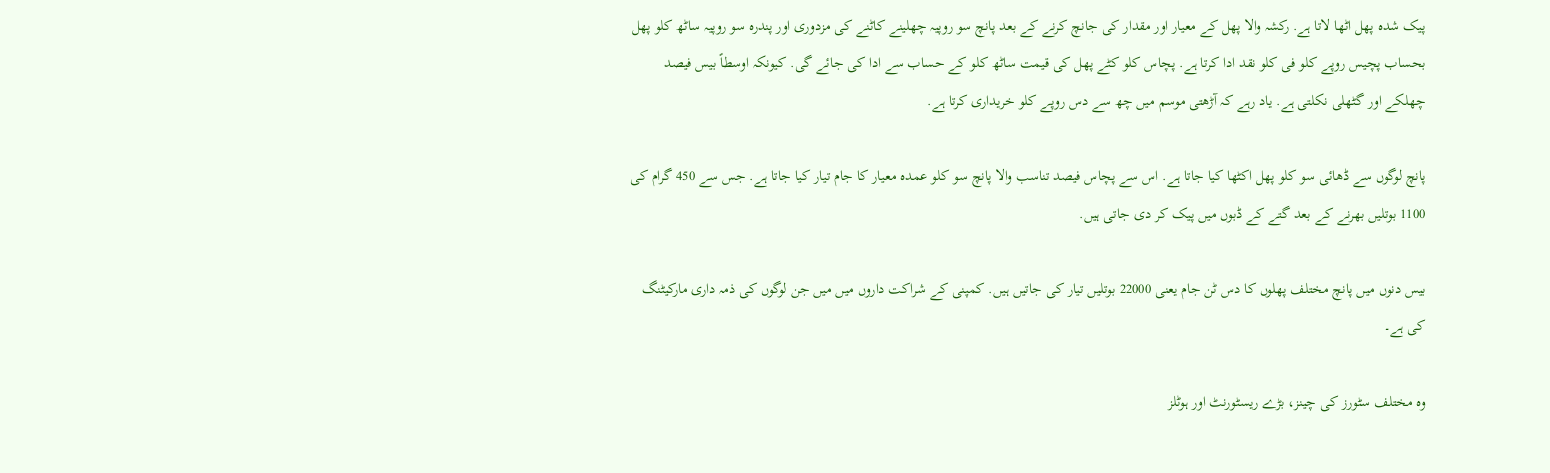پیک شدہ پھل اٹھا لاتا ہے. رکشہ والا پھل کے معیار اور مقدار کی جانچ کرنے کے بعد پانچ سو روپیہ چھلینے کاٹنے کی مزدوری اور پندرہ سو روپیہ ساٹھ کلو پھل بحساب پچیس روپے کلو فی کلو نقد ادا کرتا ہے. پچاس کلو کٹے پھل کی قیمت ساٹھ کلو کے حساب سے ادا کی جائے گی. کیونکہ اوسطاً بیس فیصد چھلکے اور گٹھلی نکلتی ہے. یاد رہے کہ آڑھتی موسم میں چھ سے دس روپے کلو خریداری کرتا ہے.

پانچ لوگوں سے ڈھائی سو کلو پھل اکٹھا کیا جاتا ہے. اس سے پچاس فیصد تناسب والا پانچ سو کلو عمدہ معیار کا جام تیار کیا جاتا ہے. جس سے 450 گرام کی 1100 بوتلیں بھرنے کے بعد گتے کے ڈبوں میں پیک کر دی جاتی ہیں.

بیس دنوں میں پانچ مختلف پھلوں کا دس ٹن جام یعنی 22000 بوتلیں تیار کی جاتیں ہیں. کمپنی کے شراکت داروں میں میں جن لوگوں کی ذمہ داری مارکیٹنگ کی ہے۔

وہ مختلف سٹورز کی چینز، بڑے ریسٹورنٹ اور ہوٹلز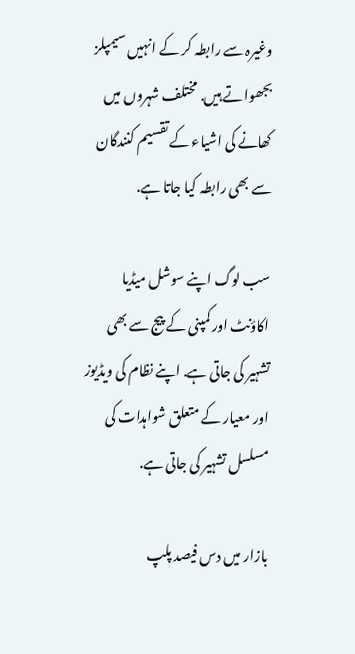وغیرہ سے رابطہ کر کے انہیں سیمپلز بجھواتے ہیں. مختلف شہروں میں کھانے کی اشیاء کے تقسیم کنندگان سے بھی رابطہ کیا جاتا ہے.

سب لوگ اپنے سوشل میڈیا اکاؤنٹ اور کمپنی کے پیج سے بھی تشہیر کی جاتی ہے. اپنے نظام کی ویڈیوز اور معیار کے متعلق شواہدات کی مسلسل تشہیر کی جاتی ہے.

بازار میں دس فیصد پلپ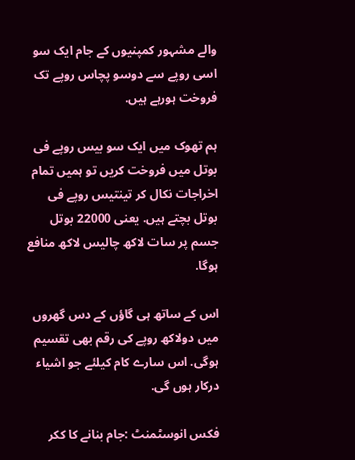والے مشہور کمپنیوں کے جام ایک سو اسی روپے سے دوسو پچاس روپے تک فروخت ہورہے ہیں.

ہم تھوک میں ایک سو بیس روپے فی بوتل میں فروخت کریں تو ہمیں تمام اخراجات نکال کر تینتیس روپے فی بوتل بچتے ہیں. یعنی 22000 بوتل جسم پر سات لاکھ چالیس لاکھ منافع ہوگا.

اس کے ساتھ ہی گاؤں کے دس گھروں میں دولاکھ روپے کی رقم بھی تقسیم ہوگی. اس سارے کام کیلئے جو اشیاء درکار ہوں گی.

فکس انوسٹمنٹ :جام بنانے کا ککر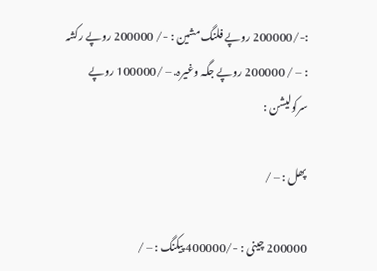:-/200000 روپے فلنگ مشین : -/ 200000 روپے رکشہ : – / 200000 روپے جگہ وغیرہ. – /100000 روپے سرکولیشن :

پھل : – /

200000 چینی : -/400000 پیکنگ : – /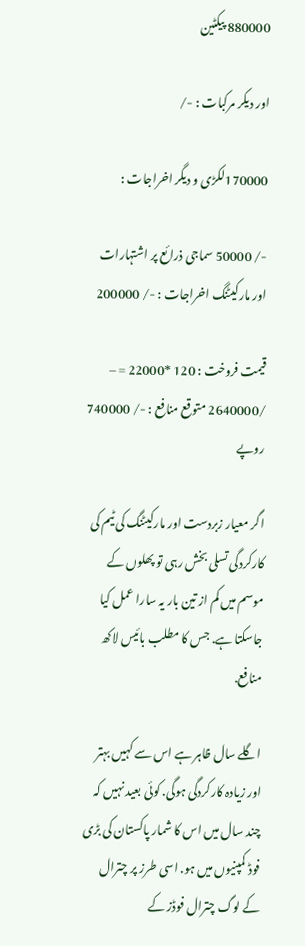880000 پیکٹین

اور دیکر مرکبات : -/

170000لکڑی و دیگر اخراجات :

-/ 50000 سماجی ذرائع پر اشتہارات اور مارکیٹنگ اخراجات : -/ 200000

قیمت فروخت : 120 *22000 = – /2640000 متوقع منافع : -/ 740000 روپے

اگر معیار زبردست اور مارکیٹنگ کی ٹیم کی کارکردگی تسلی بخش رہی تو پھلوں کے موسم میں کم از تین بار یہ سارا عمل کیا جاسکتا ہے. جس کا مطلب بائیس لاکھ منافع.

اگلے سال ظاہر ہے اس سے کہیں بہتر اور زیادہ کارکردگی ہوگی. کوئی بعید نہیں کہ چند سال میں اس کا شمار پاکستان کی بڑی فوڈ کمپنیوں میں ہو. اسی طرز پر چترال کے لوگ چترال فوڈز کے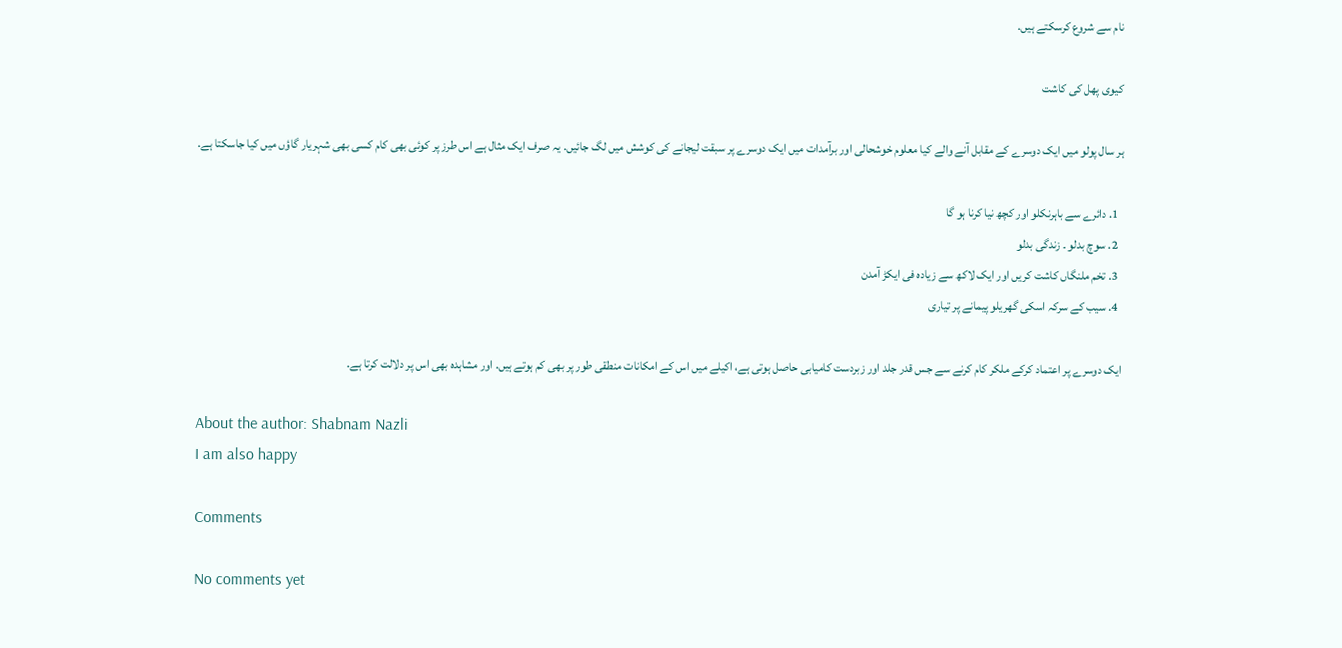نام سے شروع کرسکتے ہیں.

کیوی پھل کی کاشت

ہر سال پولو میں ایک دوسرے کے مقابل آنے والے کیا معلوم خوشحالی اور برآمدات میں ایک دوسرے پر سبقت لیجانے کی کوشش میں لگ جائیں. یہ صرف ایک مثال ہے اس طرز پر کوئی بھی کام کسی بھی شہریار گاؤں میں کیا جاسکتا ہے.

  1. دائرے سے باہرنکلو اور کچھ نیا کرنا ہو گا
  2. سوچ بدلو ۔ زندگی بدلو
  3. تخم ملنگاں کاشت کریں اور ایک لاکھ سے زیادہ فی ایکڑ آمدن
  4. سیب کے سرکہ اسکی گھریلو پیمانے پر تیاری

ایک دوسرے پر اعتماد کرکے ملکر کام کرنے سے جس قدر جلد اور زبردست کامیابی حاصل ہوتی ہے، اکیلے میں اس کے امکانات منطقی طور پر بھی کم ہوتے ہیں. اور مشاہدہ بھی اس پر دلالت کرتا ہے.

About the author: Shabnam Nazli
I am also happy

Comments

No comments yet